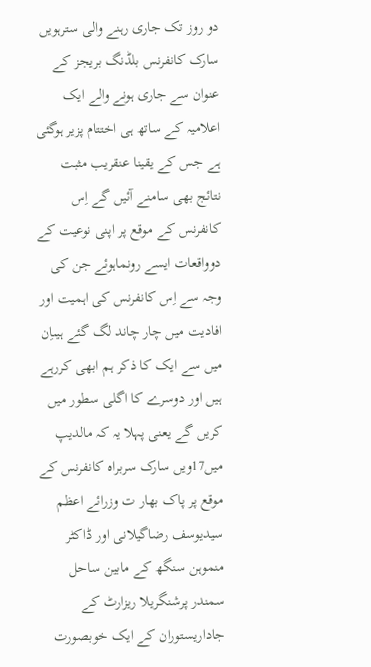دو روز تک جاری رہنے والی سترہویں سارک کانفرنس بلڈنگ بریجز کے عنوان سے جاری ہونے والے ایک اعلامیہ کے ساتھ ہی اختتام پزیر ہوگئی ہے جس کے یقینا عنقریب مثبت نتائج بھی سامنے آئیں گے اِس کانفرنس کے موقع پر اپنی نوعیت کے دوواقعات ایسے رونماہوئے جن کی وجہ سے اِس کانفرنس کی اہمیت اور افادیت میں چار چاند لگ گئے ہیںاِن میں سے ایک کا ذکر ہم ابھی کررہے ہیں اور دوسرے کا اگلی سطور میں کریں گے یعنی پہلا یہ کہ مالدیپ میں17ویں سارک سربراہ کانفرنس کے موقع پر پاک بھار ت وزرائے اعظم سیدیوسف رضاگیلانی اور ڈاکٹر منموہن سنگھ کے مابین ساحل سمندر پرشنگریلا ریزارٹ کے جاداریستوران کے ایک خوبصورت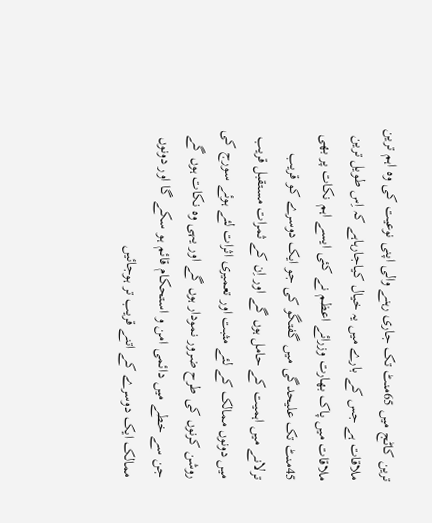ترین کاٹج میں 65منٹ تک جاری رہنے والی اپنی نوعیت کی وہ اہم ترین ملاقات ہے جس کے بارے میں یہ خیال کیاجارہاہے کہ اِس طویل ترین ملاقات میں پاک بھارت وزرائے اعظم نے کئی ایسے اہم نکات پر بھی 45منٹ تک علیحدگی میں گفتگو کی جو ایک دوسرے کو قریب ترلانے میں اہمیت کے حامل ہوں گے اور اِن کے ثمرات مستقبل قریب میں دونوں ممالک کے لئے مثبت اور تعمیری اثرات لئے ہوئے سورج کی روشن کرنوں کی طرح ضرور نمودار ہوں گے اور یہی وہ نکات ہوں گے جن سے خطے میں دائمی امن و استحکام قائم ہو سکے گا اور دونوں ممالک ایک دوسرے کے اتنے قریب تر ہوجائیں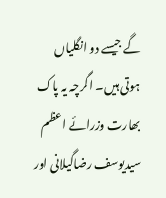گے جیسے دو انگلیاں ہوتی ہیں۔ اگرچہ یہ پاک بھارت وزرائے اعظم سیدیوسف رضاگیلانی اور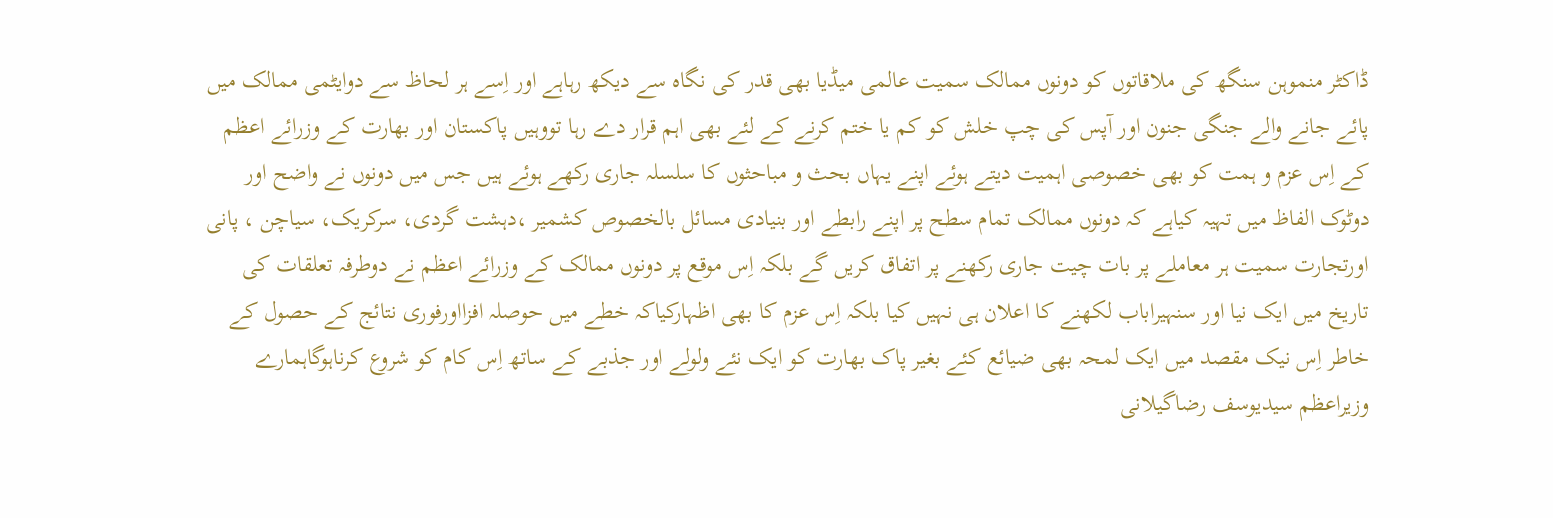ڈاکٹر منموہن سنگھ کی ملاقاتوں کو دونوں ممالک سمیت عالمی میڈیا بھی قدر کی نگاہ سے دیکھ رہاہے اور اِسے ہر لحاظ سے دوایٹمی ممالک میں پائے جانے والے جنگی جنون اور آپس کی چپ خلش کو کم یا ختم کرنے کے لئے بھی اہم قرار دے رہا تووہیں پاکستان اور بھارت کے وزرائے اعظم کے اِس عزم و ہمت کو بھی خصوصی اہمیت دیتے ہوئے اپنے یہاں بحث و مباحثوں کا سلسلہ جاری رکھے ہوئے ہیں جس میں دونوں نے واضح اور دوٹوک الفاظ میں تہیہ کیاہے کہ دونوں ممالک تمام سطح پر اپنے رابطے اور بنیادی مسائل بالخصوص کشمیر ،دہشت گردی، سرکریک، سیاچن ، پانی اورتجارت سمیت ہر معاملے پر بات چیت جاری رکھنے پر اتفاق کریں گے بلکہ اِس موقع پر دونوں ممالک کے وزرائے اعظم نے دوطرفہ تعلقات کی تاریخ میں ایک نیا اور سنہیراباب لکھنے کا اعلان ہی نہیں کیا بلکہ اِس عزم کا بھی اظہارکیاکہ خطے میں حوصلہ افزااورفوری نتائج کے حصول کے خاطر اِس نیک مقصد میں ایک لمحہ بھی ضیائع کئے بغیر پاک بھارت کو ایک نئے ولولے اور جذبے کے ساتھ اِس کام کو شروع کرناہوگاہمارے وزیراعظم سیدیوسف رضاگیلانی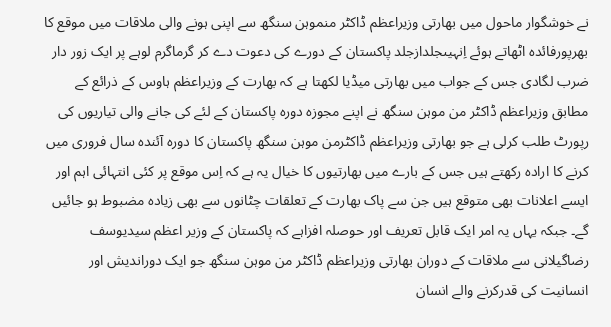نے خوشگوار ماحول میں بھارتی وزیراعظم ڈاکٹر منموہن سنگھ سے اپنی ہونے والی ملاقات میں موقع کا بھرپورفائدہ اٹھاتے ہوئے اِنہیںجلدازجلد پاکستان کے دورے کی دعوت دے کر گرماگرم لوہے پر ایک زور دار ضرب لگادی جس کے جواب میں بھارتی میڈیا لکھتا ہے کہ بھارت کے وزیراعظم ہاوس کے ذرائع کے مطابق وزیراعظم ڈاکٹر من موہن سنگھ نے اپنے مجوزہ دورہ پاکستان کے لئے کی جانے والی تیاریوں کی رپورٹ طلب کرلی ہے جو بھارتی وزیراعظم ڈاکٹرمن موہن سنگھ پاکستان کا دورہ آئندہ سال فروری میں کرنے کا ارادہ رکھتے ہیں جس کے بارے میں بھارتیوں کا خیال یہ ہے کہ اِس موقع پر کئی انتہائی اہم اور ایسے اعلانات بھی متوقع ہیں جن سے پاک بھارت کے تعلقات چٹانوں سے بھی زیادہ مضبوط ہو جائیں گے۔ جبکہ یہاں یہ امر ایک قابل تعریف اور حوصلہ افزاہے کہ پاکستان کے وزیر اعظم سیدیوسف رضاگیلانی سے ملاقات کے دوران بھارتی وزیراعظم ڈاکٹر من موہن سنگھ جو ایک دوراندیش اور انسانیت کی قدرکرنے والے انسان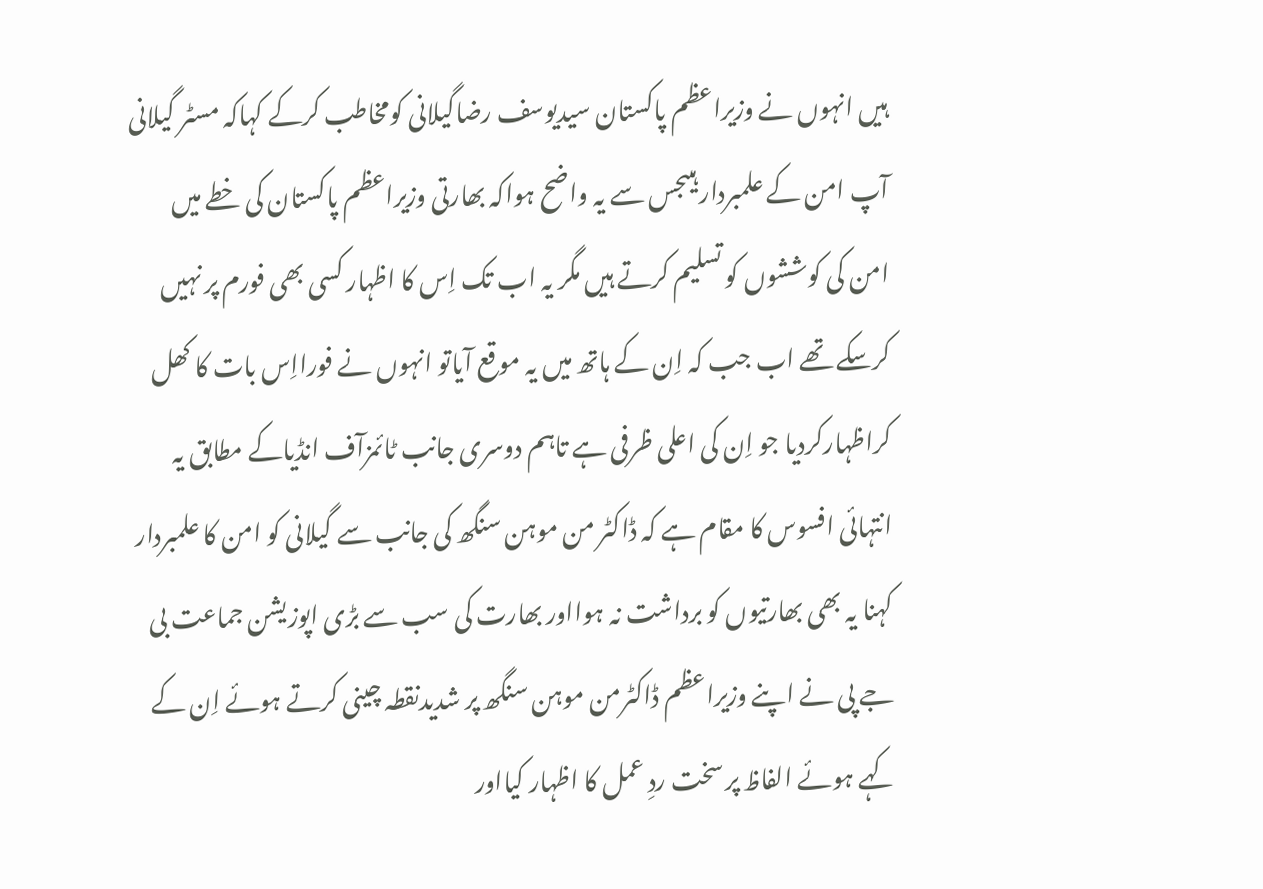ہیں انہوں نے وزیراعظم پاکستان سیدیوسف رضاگیلانی کومخاطب کرکے کہاکہ مسٹر گیلانی آپ امن کے علمبردار ہیںجس سے یہ واضح ہواکہ بھارتی وزیراعظم پاکستان کی خطے میں امن کی کوششوں کو تسلیم کرتے ہیں مگر یہ اب تک اِس کا اظہار کسی بھی فورم پر نہیں کرسکے تھے اب جب کہ اِن کے ہاتھ میں یہ موقع آیاتو انہوں نے فورااِس بات کا کھل کراظہارکردیا جو اِن کی اعلی ظرفی ہے تاہم دوسری جانب ٹائمزآف انڈیاکے مطابق یہ انتہائی افسوس کا مقام ہے کہ ڈاکٹر من موہن سنگھ کی جانب سے گیلانی کو امن کا علمبردار کہنا یہ بھی بھارتیوں کو برداشت نہ ہوااور بھارت کی سب سے بڑی اپوزیشن جماعت بی جے پی نے اپنے وزیراعظم ڈاکٹرمن موہن سنگھ پر شدیدنقطہ چینی کرتے ہوئے اِن کے کہے ہوئے الفاظ پر سخت ردِ عمل کا اظہار کیااور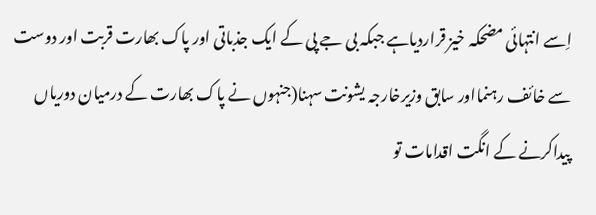اِسے انتہائی مضحکہ خیز قراردیاہے جبکہ بی جے پی کے ایک جذباتی اور پاک بھارت قربت اور دوست سے خائف رہنمااور سابق وزیرخارجہ یشونت سہنا(جنہوں نے پاک بھارت کے درمیان دوریاں پیداکرنے کے انگت اقدامات تو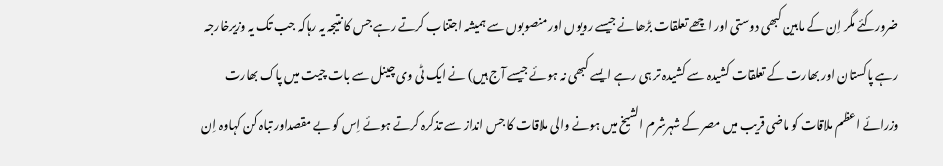ضرورکئے مگر اِن کے مابین کبھی دوستی اور اچھے تعلقات بڑھانے جیسے رویوں اور منصوبوں سے ہمیشہ اجتناب کرتے رہے جس کا نتیجہ یہ رہاکہ جب تک یہ وزیرخارجہ رہے پاکستان اور بھارت کے تعلقات کشیدہ سے کشیدہ تر ہی رہے ایسے کبھی نہ ہوئے جیسے آج ہیں) نے ایک ٹی وی چینل سے بات چیت میں پاک بھارت وزرائے اعظم ملاقات کو ماضی قریب میں مصر کے شہرشرم الشیخ میں ہونے والی ملاقات کا جس انداز سے تذکرہ کرتے ہوئے اِس کو بے مقصداور تباہ کن کہاوہ اِن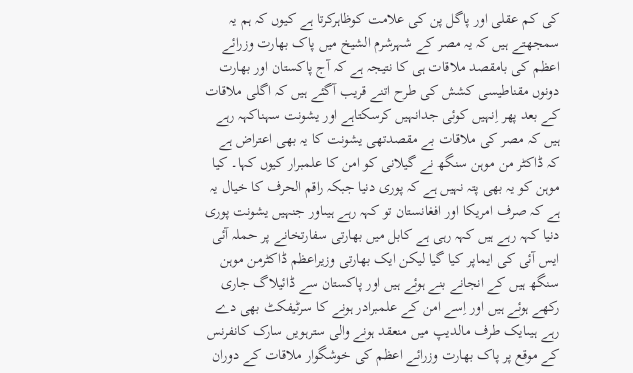کی کم عقلی اور پاگل پن کی علامت کوظاہرکرتا ہے کیوں کہ ہم یہ سمجھتے ہیں کہ یہ مصر کے شہرشرم الشیخ میں پاک بھارت وزرائے اعظم کی بامقصد ملاقات ہی کا نتیجہ ہے کہ آج پاکستان اور بھارت دونوں مقناطیسی کشش کی طرح اتنے قریب آگئے ہیں کہ اگلی ملاقات کے بعد پھر اِنہیں کوئی جدانہیں کرسکتاہے اور یشونت سہناکہہ رہے ہیں کہ مصر کی ملاقات بے مقصدتھی یشونت کا یہ بھی اعتراض ہے کہ ڈاکٹر من موہن سنگھ نے گیلانی کو امن کا علمبرار کیوں کہا۔ کیا موہن کو یہ بھی پتہ نہیں ہے کہ پوری دنیا جبکہ راقم الحرف کا خیال یہ ہے کہ صرف امریکا اور افغانستان تو کہہ رہے ہیںاور جنہیں یشونت پوری دنیا کہہ رہے ہیں کہہ رہی ہے کابل میں بھارتی سفارتخانے پر حملہ آئی ایس آئی کی ایماپر کیا گیا لیکن ایک بھارتی وزیراعظم ڈاکٹرمن موہن سنگھ ہیں کے انجانے بنے ہوئے ہیں اور پاکستان سے ڈائیلاگ جاری رکھے ہوئے ہیں اور اِسے امن کے علمبرادر ہونے کا سرٹیفکٹ بھی دے رہے ہیںایک طرف مالدیپ میں منعقد ہونے والی سترہویں سارک کانفرنس کے موقع پر پاک بھارت وزرائے اعظم کی خوشگوار ملاقات کے دوران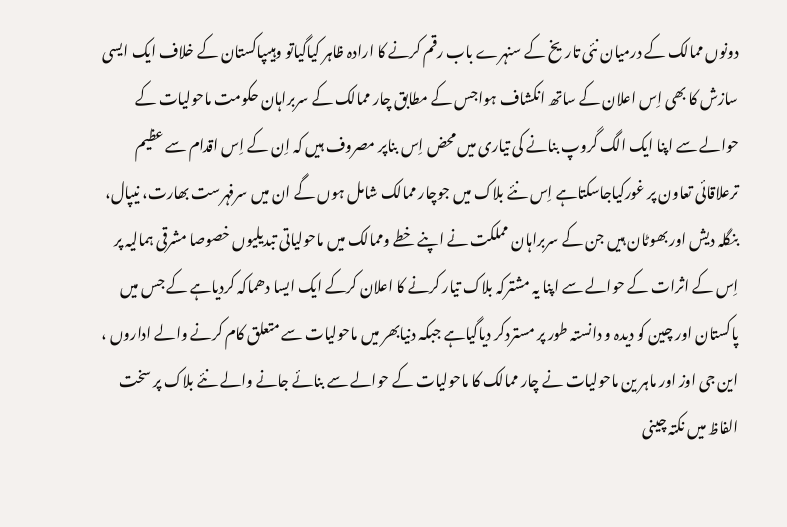دونوں ممالک کے درمیان نئی تاریخ کے سنہرے باب رقم کرنے کا ارادہ ظاہر کیاگیاتو وہیںپاکستان کے خلاف ایک ایسی سازش کا بھی اِس اعلان کے ساتھ انکشاف ہواجس کے مطابق چار ممالک کے سربراہان حکومت ماحولیات کے حوالے سے اپنا ایک الگ گروپ بنانے کی تیاری میں محض اِس بناپر مصروف ہیں کہ اِن کے اِس اقدام سے عظیم ترعلاقائی تعاون پر غورکیاجاسکتاہے اِس نئے بلاک میں جوچار ممالک شامل ہوں گے ان میں سرفہرست بھارت، نیپال، بنگلہ دیش اور بھوٹان ہیں جن کے سربراہان مملکت نے اپنے خطے وممالک میں ماحولیاتی تبدیلیوں خصوصا مشرقی ہمالیہ پر اِس کے اثرات کے حوالے سے اپنا یہ مشترکہ بلاک تیار کرنے کا اعلان کرکے ایک ایسا دھماکہ کردیاہے کے جس میں پاکستان اور چین کو دیدہ و دانستہ طور پر مستردکر دیاگیاہے جبکہ دنیابھر میں ماحولیات سے متعلق کام کرنے والے اداروں ، این جی اوز اور ماہر ین ماحولیات نے چار ممالک کا ماحولیات کے حوالے سے بنائے جانے والے نئے بلاک پر سخت الفاظ میں نکتہ چینی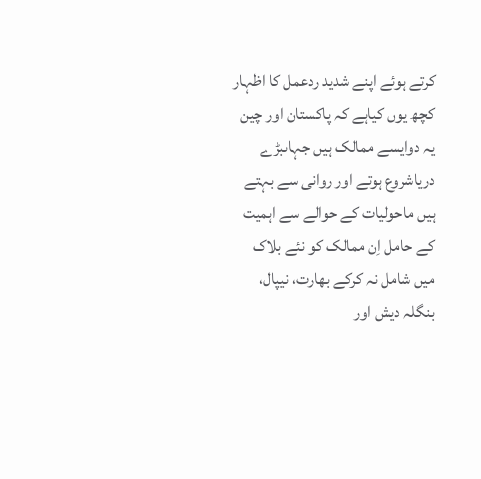کرتے ہوئے اپنے شدید ردعمل کا اظہار کچھ یوں کیاہے کہ پاکستان اور چین یہ دوایسے ممالک ہیں جہاںبڑے دریاشروع ہوتے اور روانی سے بہتے ہیں ماحولیات کے حوالے سے اہمیت کے حامل اِن ممالک کو نئے بلاک میں شامل نہ کرکے بھارت، نیپال، بنگلہ دیش اور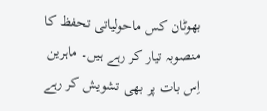بھوٹان کس ماحولیاتی تحفظ کا منصوبہ تیار کر رہے ہیں۔ ماہرین اِس بات پر بھی تشویش کر رہے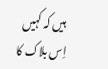ہیں کہ کہیں اِس بلاک کا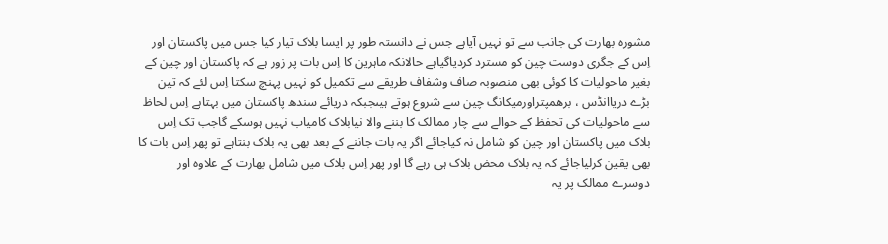مشورہ بھارت کی جانب سے تو نہیں آیاہے جس نے دانستہ طور پر ایسا بلاک تیار کیا جس میں پاکستان اور اِس کے جگری دوست چین کو مسترد کردیاگیاہے حالانکہ ماہرین کا اِس بات پر زور ہے کہ پاکستان اور چین کے بغیر ماحولیات کا کوئی بھی منصوبہ صاف وشفاف طریقے سے تکمیل کو نہیں پہنچ سکتا اِس لئے کہ تین بڑے دریاانڈس ، برھمپتراورمیکانگ چین سے شروع ہوتے ہیںجبکہ دریائے سندھ پاکستان میں بہتاہے اِس لحاظ سے ماحولیات کی تحفظ کے حوالے سے چار ممالک کا بننے والا نیابلاک کامیاب نہیں ہوسکے گاجب تک اِس بلاک میں پاکستان اور چین کو شامل نہ کیاجائے اگر یہ بات جاننے کے بعد بھی یہ بلاک بنتاہے تو پھر اِس بات کا بھی یقین کرلیاجائے کہ یہ بلاک محض بلاک ہی رہے گا اور پھر اِس بلاک میں شامل بھارت کے علاوہ اور دوسرے ممالک پر یہ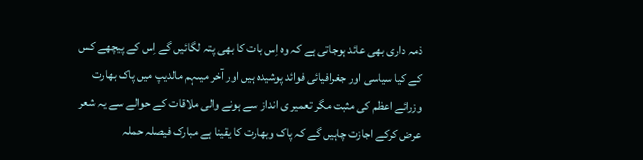ذمہ داری بھی عائد ہوجاتی ہے کہ وہ اِس بات کا بھی پتہ لگائیں گے اِس کے پیچھے کس کے کیا سیاسی اور جغرافیائی فوائد پوشیدہ ہیں اور آخر میںہم مالدیپ میں پاک بھارت وزرائے اعظم کی مثبت مگر تعمیر ی انداز سے ہونے والی ملاقات کے حوالے سے یہ شعر عرض کرکے اجازت چاہیں گے کہ پاک وبھارت کا یقینا ہے مبارک فیصلہ حملہ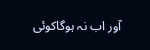آور اب نہ ہوگاکوئی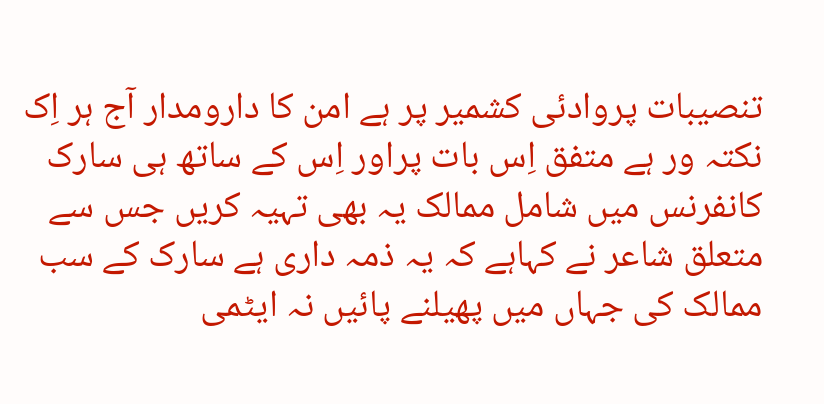تنصیبات پروادئی کشمیر پر ہے امن کا دارومدار آج ہر اِک نکتہ ور ہے متفق اِس بات پراور اِس کے ساتھ ہی سارک کانفرنس میں شامل ممالک یہ بھی تہیہ کریں جس سے متعلق شاعر نے کہاہے کہ یہ ذمہ داری ہے سارک کے سب ممالک کی جہاں میں پھیلنے پائیں نہ ایٹمی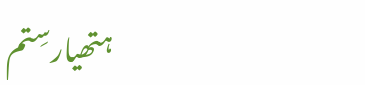ہتھیارسِتم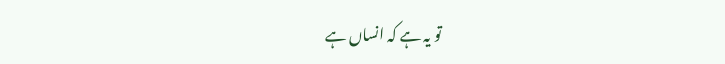تو یہ ہے کہ انساں ہے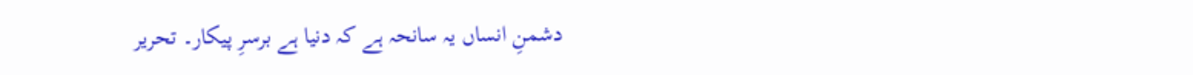دشمنِ انساں یہ سانحہ ہے کہ دنیا ہے برسرِ پیکار۔ تحریر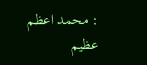: محمد اعظم عظیم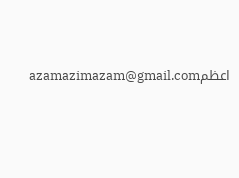اعظمazamazimazam@gmail.com